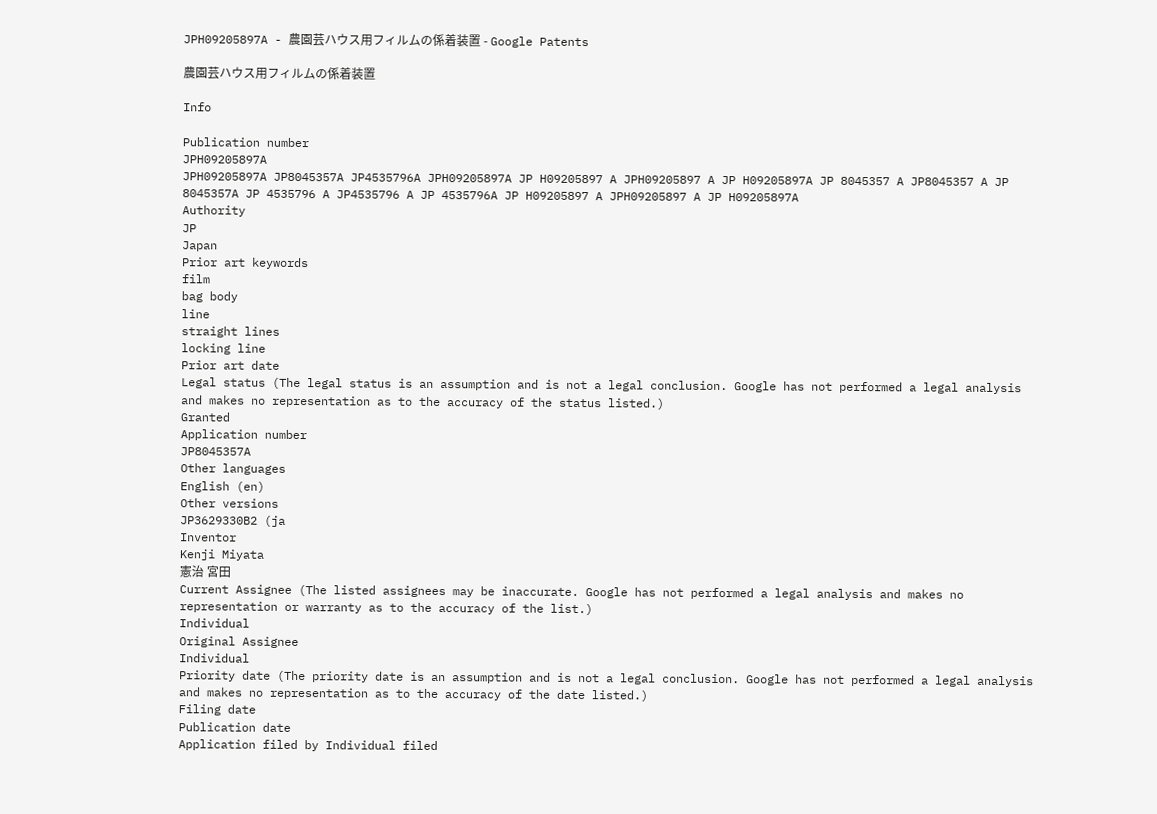JPH09205897A - 農園芸ハウス用フィルムの係着装置 - Google Patents

農園芸ハウス用フィルムの係着装置

Info

Publication number
JPH09205897A
JPH09205897A JP8045357A JP4535796A JPH09205897A JP H09205897 A JPH09205897 A JP H09205897A JP 8045357 A JP8045357 A JP 8045357A JP 4535796 A JP4535796 A JP 4535796A JP H09205897 A JPH09205897 A JP H09205897A
Authority
JP
Japan
Prior art keywords
film
bag body
line
straight lines
locking line
Prior art date
Legal status (The legal status is an assumption and is not a legal conclusion. Google has not performed a legal analysis and makes no representation as to the accuracy of the status listed.)
Granted
Application number
JP8045357A
Other languages
English (en)
Other versions
JP3629330B2 (ja
Inventor
Kenji Miyata
憲治 宮田
Current Assignee (The listed assignees may be inaccurate. Google has not performed a legal analysis and makes no representation or warranty as to the accuracy of the list.)
Individual
Original Assignee
Individual
Priority date (The priority date is an assumption and is not a legal conclusion. Google has not performed a legal analysis and makes no representation as to the accuracy of the date listed.)
Filing date
Publication date
Application filed by Individual filed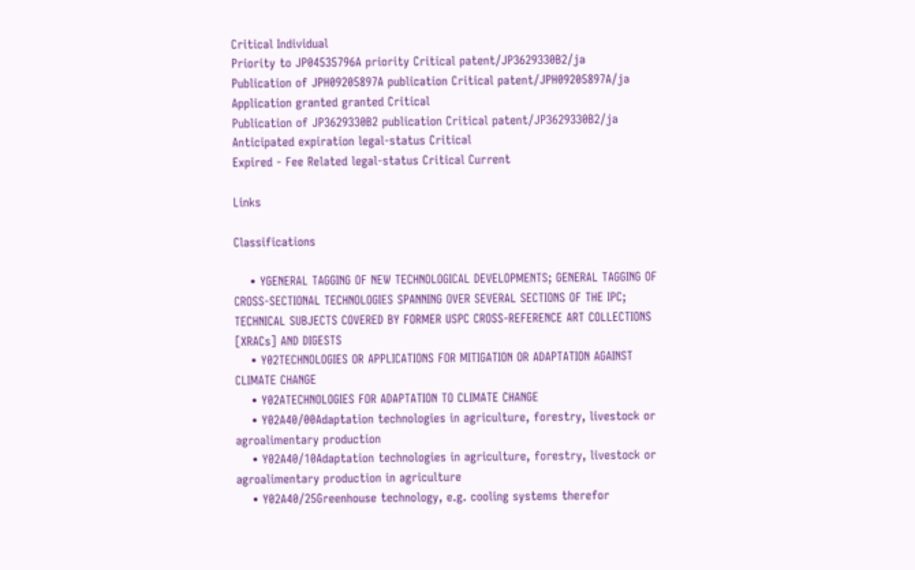Critical Individual
Priority to JP04535796A priority Critical patent/JP3629330B2/ja
Publication of JPH09205897A publication Critical patent/JPH09205897A/ja
Application granted granted Critical
Publication of JP3629330B2 publication Critical patent/JP3629330B2/ja
Anticipated expiration legal-status Critical
Expired - Fee Related legal-status Critical Current

Links

Classifications

    • YGENERAL TAGGING OF NEW TECHNOLOGICAL DEVELOPMENTS; GENERAL TAGGING OF CROSS-SECTIONAL TECHNOLOGIES SPANNING OVER SEVERAL SECTIONS OF THE IPC; TECHNICAL SUBJECTS COVERED BY FORMER USPC CROSS-REFERENCE ART COLLECTIONS [XRACs] AND DIGESTS
    • Y02TECHNOLOGIES OR APPLICATIONS FOR MITIGATION OR ADAPTATION AGAINST CLIMATE CHANGE
    • Y02ATECHNOLOGIES FOR ADAPTATION TO CLIMATE CHANGE
    • Y02A40/00Adaptation technologies in agriculture, forestry, livestock or agroalimentary production
    • Y02A40/10Adaptation technologies in agriculture, forestry, livestock or agroalimentary production in agriculture
    • Y02A40/25Greenhouse technology, e.g. cooling systems therefor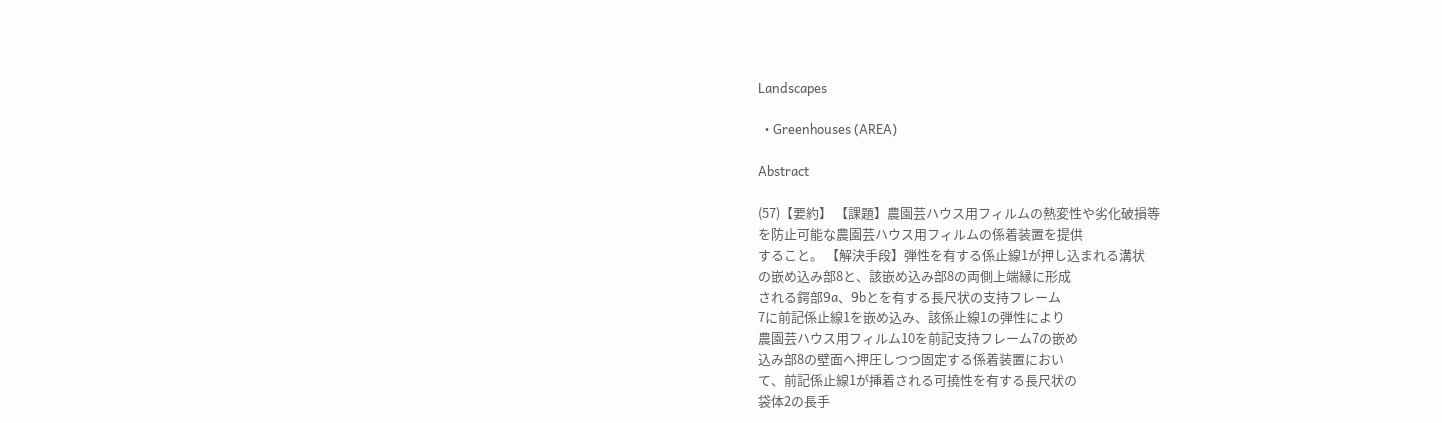Landscapes

  • Greenhouses (AREA)

Abstract

(57)【要約】 【課題】農園芸ハウス用フィルムの熱変性や劣化破損等
を防止可能な農園芸ハウス用フィルムの係着装置を提供
すること。 【解決手段】弾性を有する係止線1が押し込まれる溝状
の嵌め込み部8と、該嵌め込み部8の両側上端縁に形成
される鍔部9a、9bとを有する長尺状の支持フレーム
7に前記係止線1を嵌め込み、該係止線1の弾性により
農園芸ハウス用フィルム10を前記支持フレーム7の嵌め
込み部8の壁面へ押圧しつつ固定する係着装置におい
て、前記係止線1が挿着される可撓性を有する長尺状の
袋体2の長手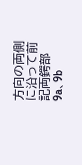方向の両側に沿って前記両鍔部9a、9b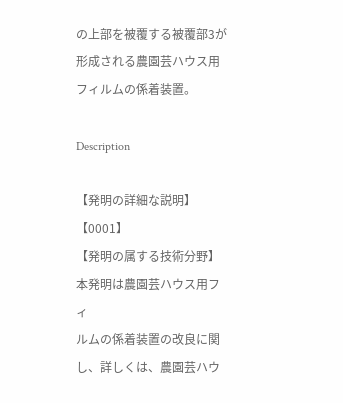の上部を被覆する被覆部3が形成される農園芸ハウス用
フィルムの係着装置。

Description

【発明の詳細な説明】
【0001】
【発明の属する技術分野】本発明は農園芸ハウス用フィ
ルムの係着装置の改良に関し、詳しくは、農園芸ハウ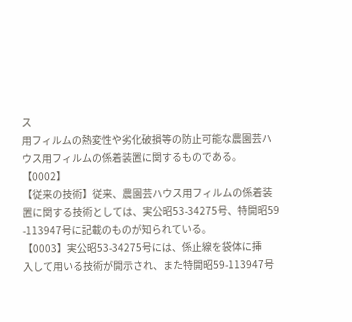ス
用フィルムの熱変性や劣化破損等の防止可能な農園芸ハ
ウス用フィルムの係着装置に関するものである。
【0002】
【従来の技術】従来、農園芸ハウス用フィルムの係着装
置に関する技術としては、実公昭53-34275号、特開昭59
-113947号に記載のものが知られている。
【0003】実公昭53-34275号には、係止線を袋体に挿
入して用いる技術が開示され、また特開昭59-113947号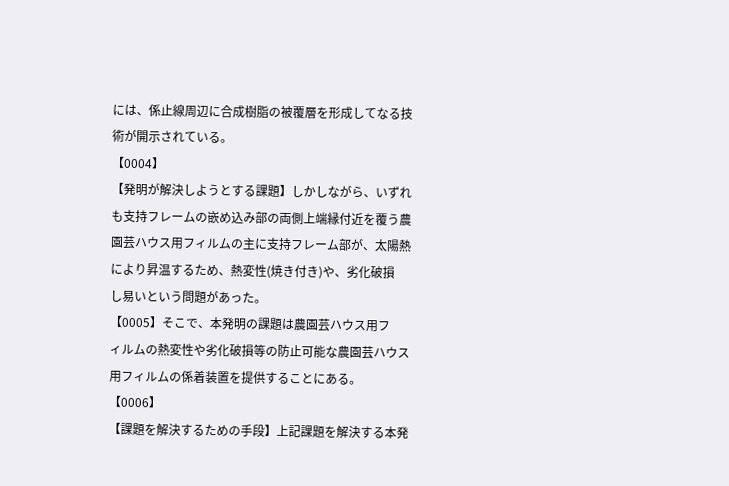には、係止線周辺に合成樹脂の被覆層を形成してなる技
術が開示されている。
【0004】
【発明が解決しようとする課題】しかしながら、いずれ
も支持フレームの嵌め込み部の両側上端縁付近を覆う農
園芸ハウス用フィルムの主に支持フレーム部が、太陽熱
により昇温するため、熱変性(焼き付き)や、劣化破損
し易いという問題があった。
【0005】そこで、本発明の課題は農園芸ハウス用フ
ィルムの熱変性や劣化破損等の防止可能な農園芸ハウス
用フィルムの係着装置を提供することにある。
【0006】
【課題を解決するための手段】上記課題を解決する本発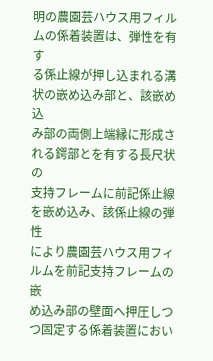明の農園芸ハウス用フィルムの係着装置は、弾性を有す
る係止線が押し込まれる溝状の嵌め込み部と、該嵌め込
み部の両側上端縁に形成される鍔部とを有する長尺状の
支持フレームに前記係止線を嵌め込み、該係止線の弾性
により農園芸ハウス用フィルムを前記支持フレームの嵌
め込み部の壁面へ押圧しつつ固定する係着装置におい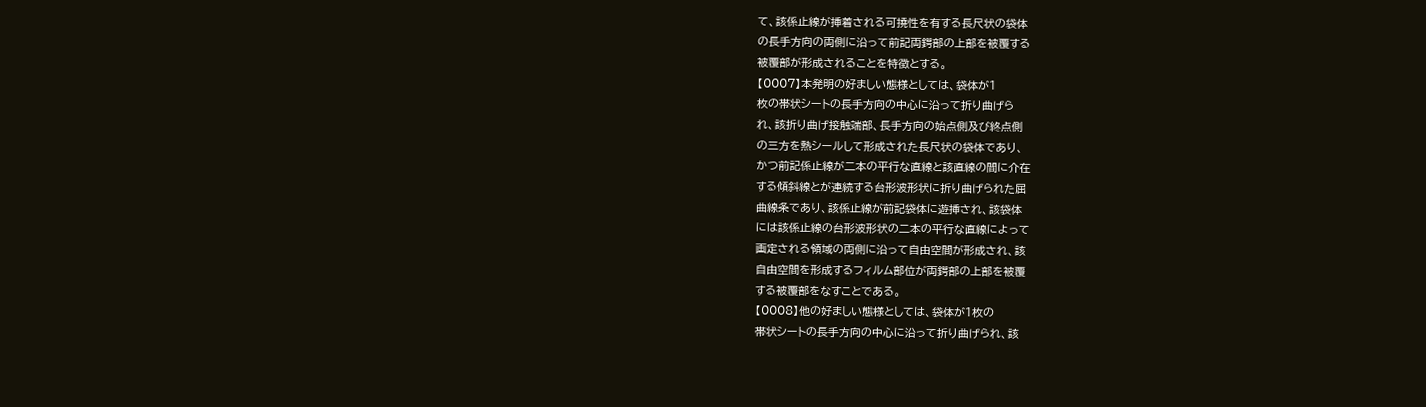て、該係止線が挿着される可撓性を有する長尺状の袋体
の長手方向の両側に沿って前記両鍔部の上部を被覆する
被覆部が形成されることを特徴とする。
【0007】本発明の好ましい態様としては、袋体が1
枚の帯状シートの長手方向の中心に沿って折り曲げら
れ、該折り曲げ接触端部、長手方向の始点側及び終点側
の三方を熱シールして形成された長尺状の袋体であり、
かつ前記係止線が二本の平行な直線と該直線の間に介在
する傾斜線とが連続する台形波形状に折り曲げられた屈
曲線条であり、該係止線が前記袋体に遊挿され、該袋体
には該係止線の台形波形状の二本の平行な直線によって
画定される領域の両側に沿って自由空間が形成され、該
自由空間を形成するフィルム部位が両鍔部の上部を被覆
する被覆部をなすことである。
【0008】他の好ましい態様としては、袋体が1枚の
帯状シートの長手方向の中心に沿って折り曲げられ、該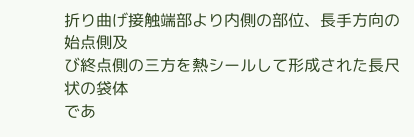折り曲げ接触端部より内側の部位、長手方向の始点側及
び終点側の三方を熱シールして形成された長尺状の袋体
であ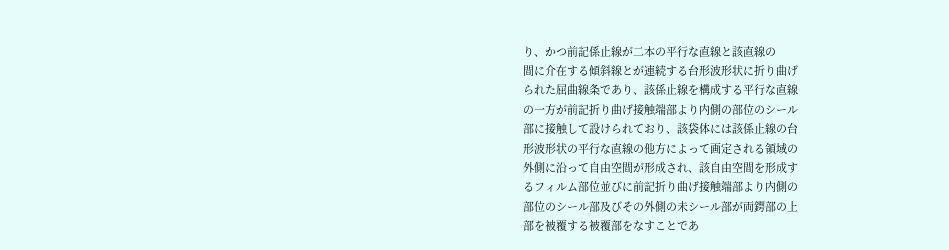り、かつ前記係止線が二本の平行な直線と該直線の
間に介在する傾斜線とが連続する台形波形状に折り曲げ
られた屈曲線条であり、該係止線を構成する平行な直線
の一方が前記折り曲げ接触端部より内側の部位のシール
部に接触して設けられており、該袋体には該係止線の台
形波形状の平行な直線の他方によって画定される領域の
外側に沿って自由空間が形成され、該自由空間を形成す
るフィルム部位並びに前記折り曲げ接触端部より内側の
部位のシール部及びその外側の未シール部が両鍔部の上
部を被覆する被覆部をなすことであ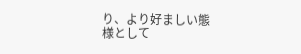り、より好ましい態
様として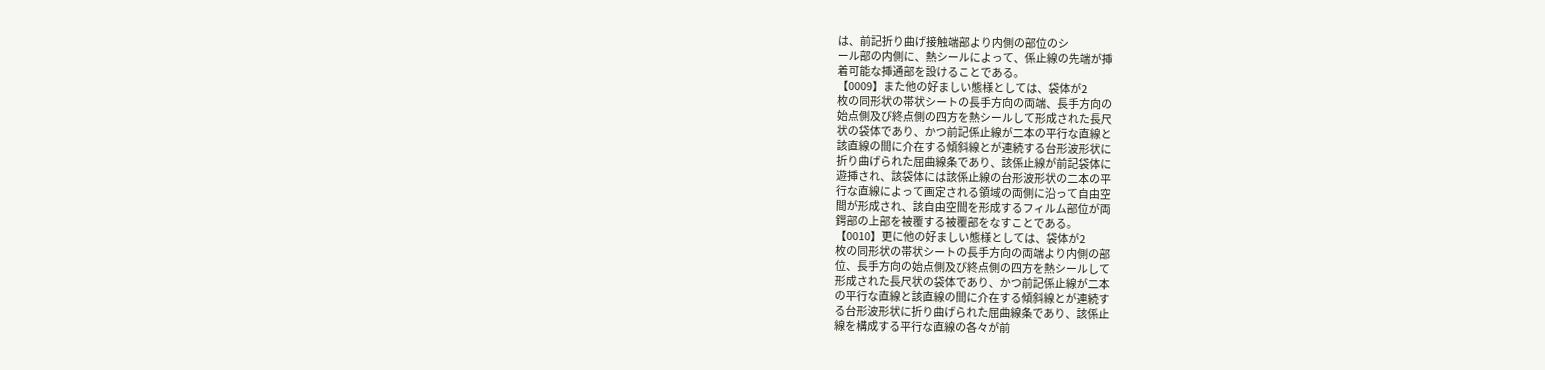は、前記折り曲げ接触端部より内側の部位のシ
ール部の内側に、熱シールによって、係止線の先端が挿
着可能な挿通部を設けることである。
【0009】また他の好ましい態様としては、袋体が2
枚の同形状の帯状シートの長手方向の両端、長手方向の
始点側及び終点側の四方を熱シールして形成された長尺
状の袋体であり、かつ前記係止線が二本の平行な直線と
該直線の間に介在する傾斜線とが連続する台形波形状に
折り曲げられた屈曲線条であり、該係止線が前記袋体に
遊挿され、該袋体には該係止線の台形波形状の二本の平
行な直線によって画定される領域の両側に沿って自由空
間が形成され、該自由空間を形成するフィルム部位が両
鍔部の上部を被覆する被覆部をなすことである。
【0010】更に他の好ましい態様としては、袋体が2
枚の同形状の帯状シートの長手方向の両端より内側の部
位、長手方向の始点側及び終点側の四方を熱シールして
形成された長尺状の袋体であり、かつ前記係止線が二本
の平行な直線と該直線の間に介在する傾斜線とが連続す
る台形波形状に折り曲げられた屈曲線条であり、該係止
線を構成する平行な直線の各々が前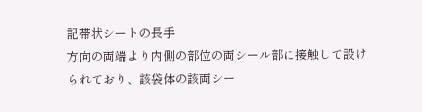記帯状シートの長手
方向の両端より内側の部位の両シール部に接触して設け
られており、該袋体の該両シー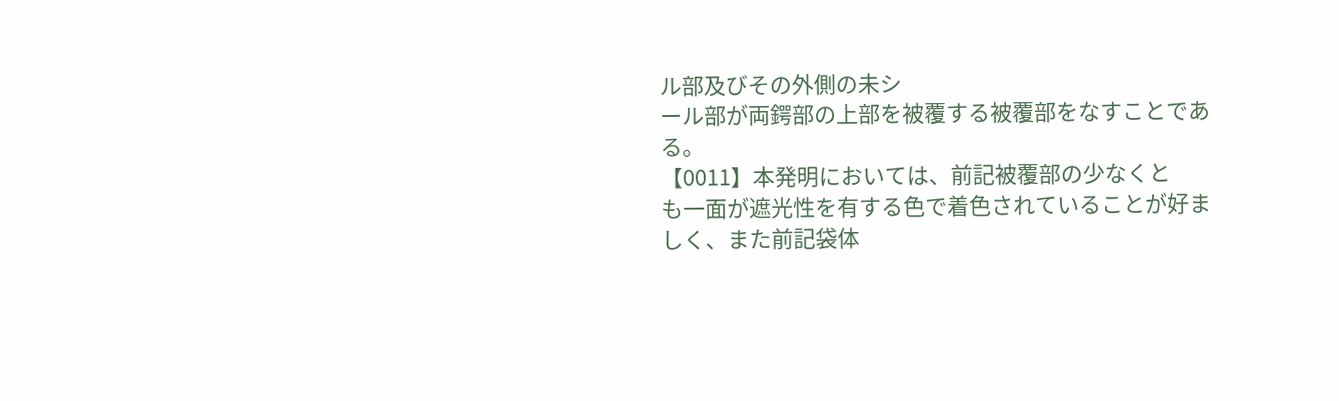ル部及びその外側の未シ
ール部が両鍔部の上部を被覆する被覆部をなすことであ
る。
【0011】本発明においては、前記被覆部の少なくと
も一面が遮光性を有する色で着色されていることが好ま
しく、また前記袋体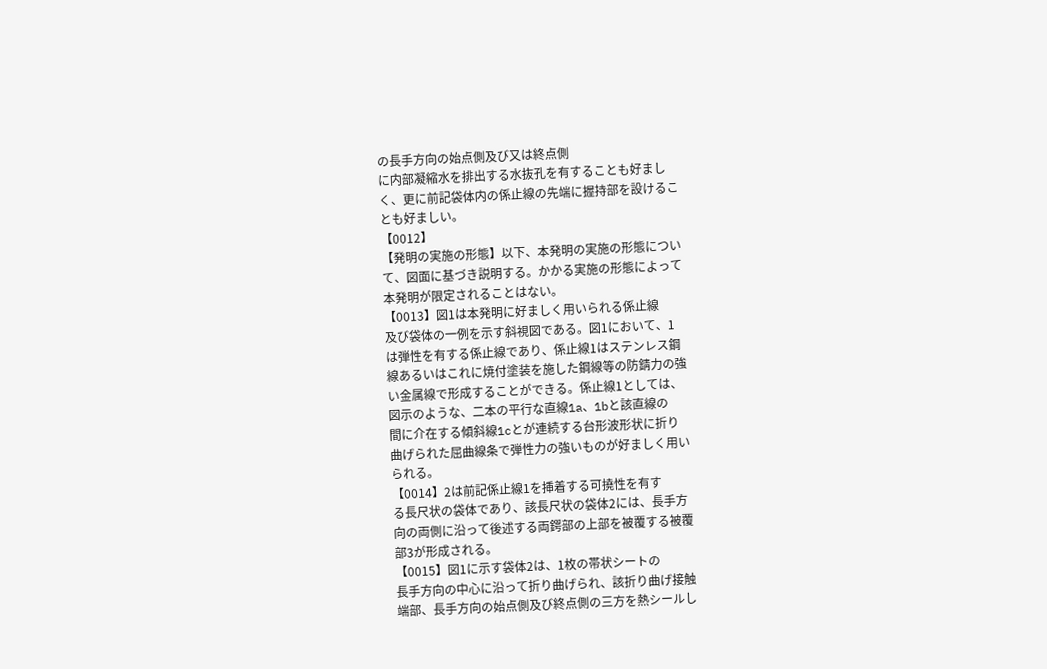の長手方向の始点側及び又は終点側
に内部凝縮水を排出する水抜孔を有することも好まし
く、更に前記袋体内の係止線の先端に握持部を設けるこ
とも好ましい。
【0012】
【発明の実施の形態】以下、本発明の実施の形態につい
て、図面に基づき説明する。かかる実施の形態によって
本発明が限定されることはない。
【0013】図1は本発明に好ましく用いられる係止線
及び袋体の一例を示す斜視図である。図1において、1
は弾性を有する係止線であり、係止線1はステンレス鋼
線あるいはこれに焼付塗装を施した鋼線等の防錆力の強
い金属線で形成することができる。係止線1としては、
図示のような、二本の平行な直線1a、1bと該直線の
間に介在する傾斜線1cとが連続する台形波形状に折り
曲げられた屈曲線条で弾性力の強いものが好ましく用い
られる。
【0014】2は前記係止線1を挿着する可撓性を有す
る長尺状の袋体であり、該長尺状の袋体2には、長手方
向の両側に沿って後述する両鍔部の上部を被覆する被覆
部3が形成される。
【0015】図1に示す袋体2は、1枚の帯状シートの
長手方向の中心に沿って折り曲げられ、該折り曲げ接触
端部、長手方向の始点側及び終点側の三方を熱シールし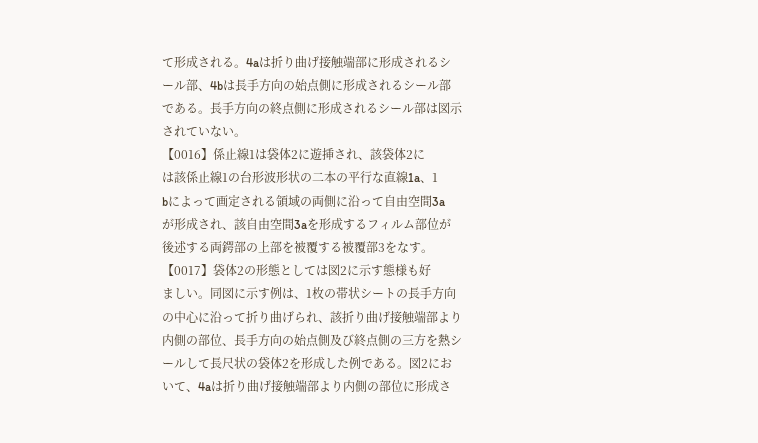て形成される。4aは折り曲げ接触端部に形成されるシ
ール部、4bは長手方向の始点側に形成されるシール部
である。長手方向の終点側に形成されるシール部は図示
されていない。
【0016】係止線1は袋体2に遊挿され、該袋体2に
は該係止線1の台形波形状の二本の平行な直線1a、1
bによって画定される領域の両側に沿って自由空間3a
が形成され、該自由空間3aを形成するフィルム部位が
後述する両鍔部の上部を被覆する被覆部3をなす。
【0017】袋体2の形態としては図2に示す態様も好
ましい。同図に示す例は、1枚の帯状シートの長手方向
の中心に沿って折り曲げられ、該折り曲げ接触端部より
内側の部位、長手方向の始点側及び終点側の三方を熱シ
ールして長尺状の袋体2を形成した例である。図2にお
いて、4aは折り曲げ接触端部より内側の部位に形成さ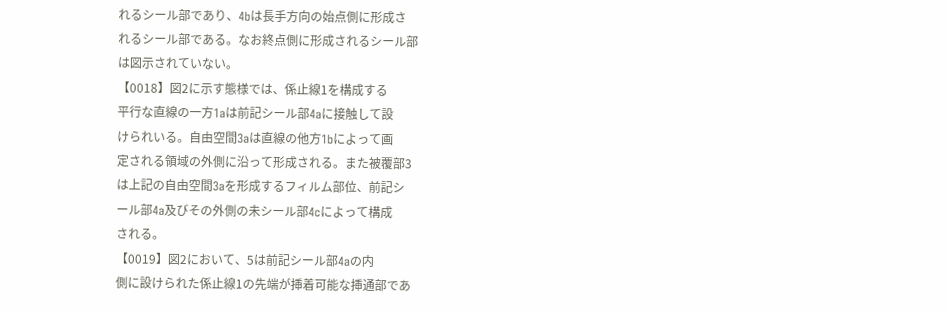れるシール部であり、4bは長手方向の始点側に形成さ
れるシール部である。なお終点側に形成されるシール部
は図示されていない。
【0018】図2に示す態様では、係止線1を構成する
平行な直線の一方1aは前記シール部4aに接触して設
けられいる。自由空間3aは直線の他方1bによって画
定される領域の外側に沿って形成される。また被覆部3
は上記の自由空間3aを形成するフィルム部位、前記シ
ール部4a及びその外側の未シール部4cによって構成
される。
【0019】図2において、5は前記シール部4aの内
側に設けられた係止線1の先端が挿着可能な挿通部であ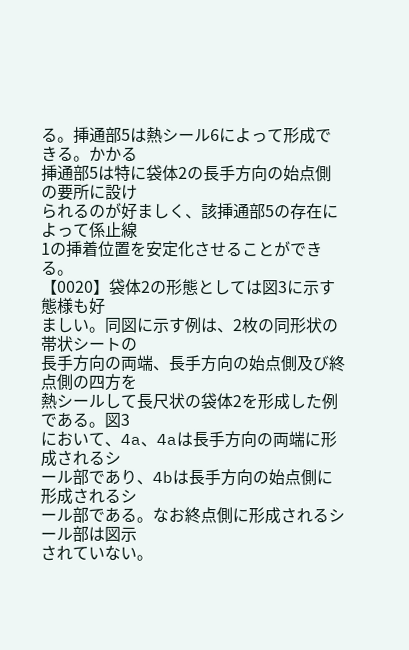る。挿通部5は熱シール6によって形成できる。かかる
挿通部5は特に袋体2の長手方向の始点側の要所に設け
られるのが好ましく、該挿通部5の存在によって係止線
1の挿着位置を安定化させることができる。
【0020】袋体2の形態としては図3に示す態様も好
ましい。同図に示す例は、2枚の同形状の帯状シートの
長手方向の両端、長手方向の始点側及び終点側の四方を
熱シールして長尺状の袋体2を形成した例である。図3
において、4a、4aは長手方向の両端に形成されるシ
ール部であり、4bは長手方向の始点側に形成されるシ
ール部である。なお終点側に形成されるシール部は図示
されていない。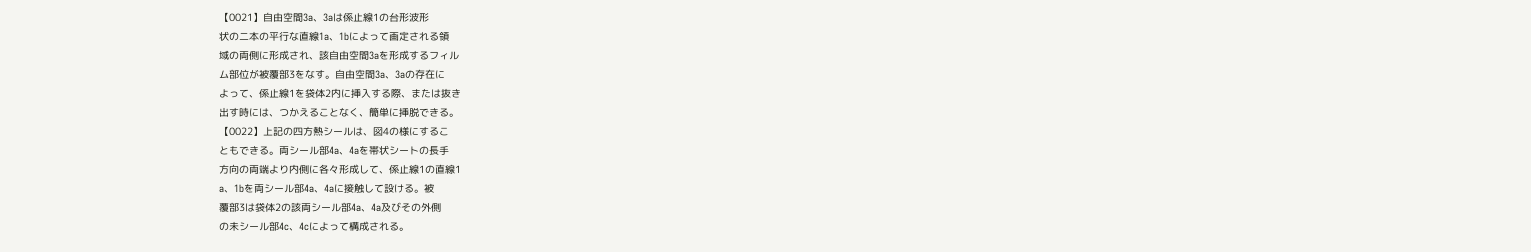【0021】自由空間3a、3aは係止線1の台形波形
状の二本の平行な直線1a、1bによって画定される領
域の両側に形成され、該自由空間3aを形成するフィル
ム部位が被覆部3をなす。自由空間3a、3aの存在に
よって、係止線1を袋体2内に挿入する際、または抜き
出す時には、つかえることなく、簡単に挿脱できる。
【0022】上記の四方熱シールは、図4の様にするこ
ともできる。両シール部4a、4aを帯状シートの長手
方向の両端より内側に各々形成して、係止線1の直線1
a、1bを両シール部4a、4aに接触して設ける。被
覆部3は袋体2の該両シール部4a、4a及びその外側
の未シール部4c、4cによって構成される。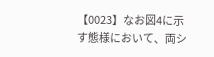【0023】なお図4に示す態様において、両シ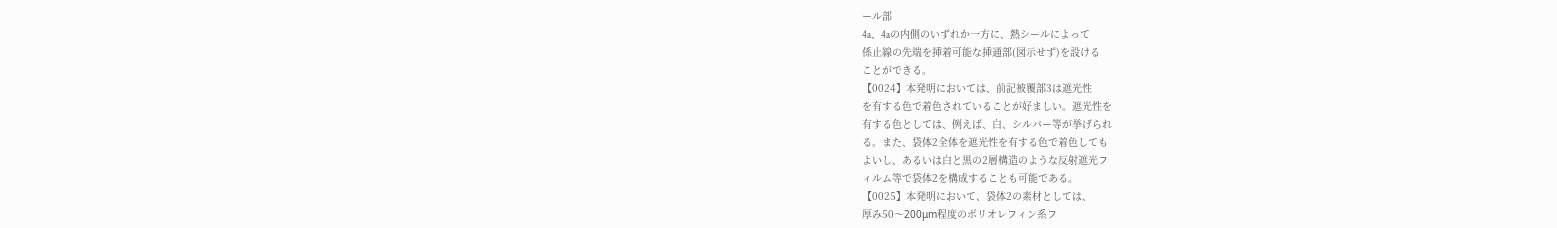ール部
4a、4aの内側のいずれか一方に、熱シールによって
係止線の先端を挿着可能な挿通部(図示せず)を設ける
ことができる。
【0024】本発明においては、前記被覆部3は遮光性
を有する色で着色されていることが好ましい。遮光性を
有する色としては、例えば、白、シルバー等が挙げられ
る。また、袋体2全体を遮光性を有する色で着色しても
よいし、あるいは白と黒の2層構造のような反射遮光フ
ィルム等で袋体2を構成することも可能である。
【0025】本発明において、袋体2の素材としては、
厚み50〜200μm程度のポリオレフィン系フ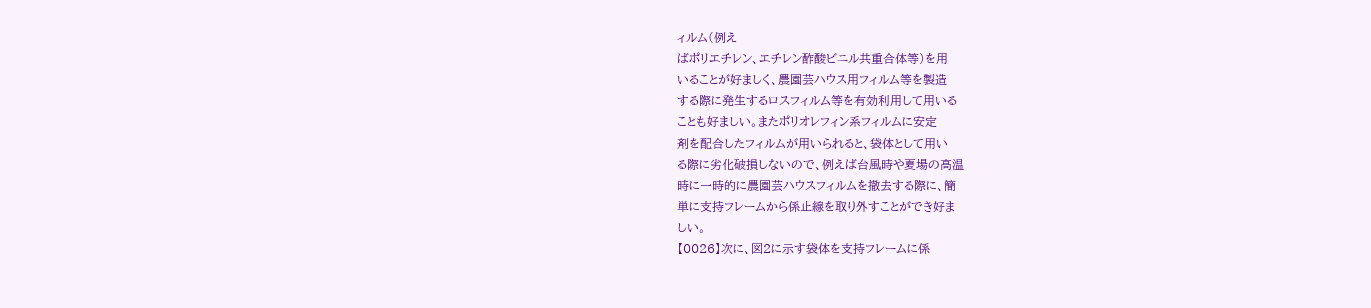ィルム(例え
ばポリエチレン、エチレン酢酸ビニル共重合体等)を用
いることが好ましく、農園芸ハウス用フィルム等を製造
する際に発生するロスフィルム等を有効利用して用いる
ことも好ましい。またポリオレフィン系フィルムに安定
剤を配合したフィルムが用いられると、袋体として用い
る際に劣化破損しないので、例えば台風時や夏場の高温
時に一時的に農園芸ハウスフィルムを撤去する際に、簡
単に支持フレームから係止線を取り外すことができ好ま
しい。
【0026】次に、図2に示す袋体を支持フレームに係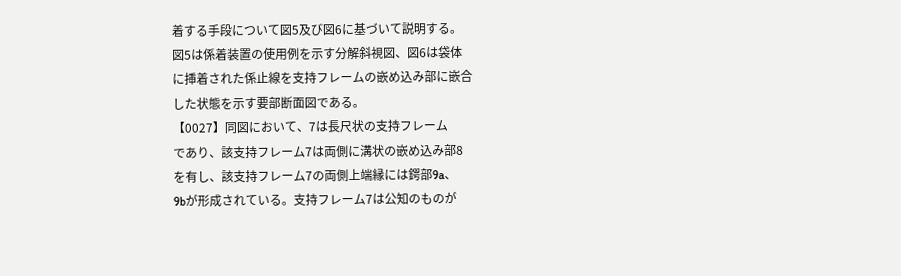着する手段について図5及び図6に基づいて説明する。
図5は係着装置の使用例を示す分解斜視図、図6は袋体
に挿着された係止線を支持フレームの嵌め込み部に嵌合
した状態を示す要部断面図である。
【0027】同図において、7は長尺状の支持フレーム
であり、該支持フレーム7は両側に溝状の嵌め込み部8
を有し、該支持フレーム7の両側上端縁には鍔部9a、
9bが形成されている。支持フレーム7は公知のものが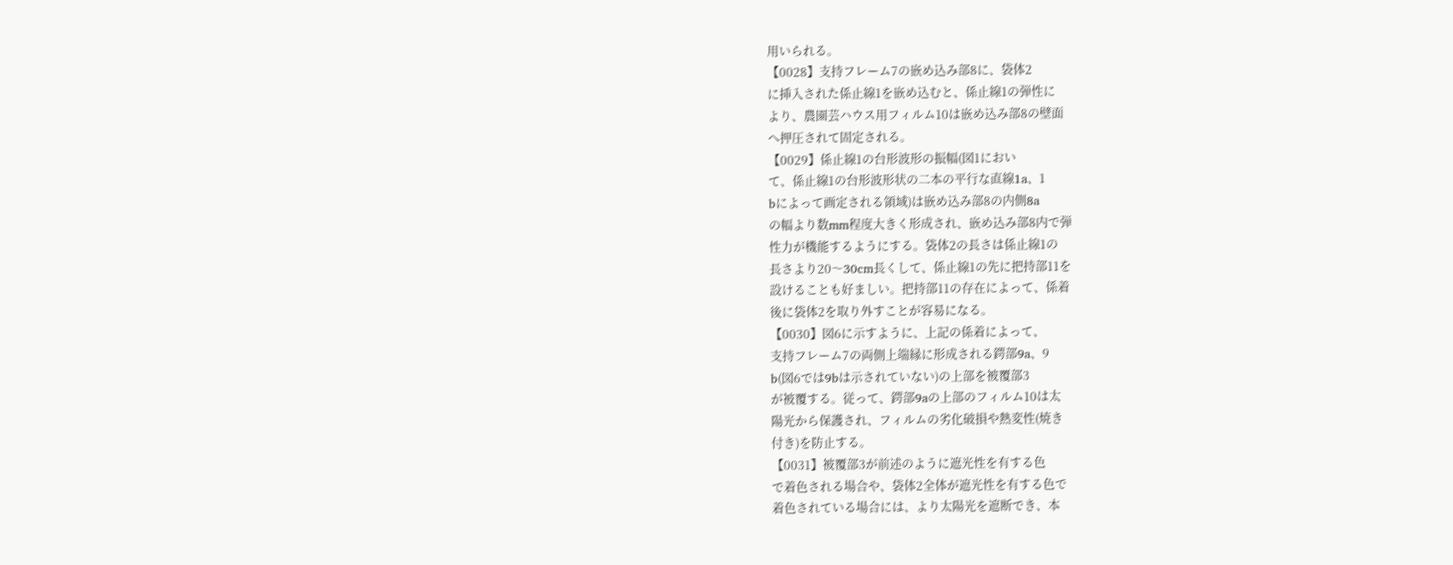用いられる。
【0028】支持フレーム7の嵌め込み部8に、袋体2
に挿入された係止線1を嵌め込むと、係止線1の弾性に
より、農園芸ハウス用フィルム10は嵌め込み部8の壁面
へ押圧されて固定される。
【0029】係止線1の台形波形の振幅(図1におい
て、係止線1の台形波形状の二本の平行な直線1a、1
bによって画定される領域)は嵌め込み部8の内側8a
の幅より数mm程度大きく形成され、嵌め込み部8内で弾
性力が機能するようにする。袋体2の長さは係止線1の
長さより20〜30cm長くして、係止線1の先に把持部11を
設けることも好ましい。把持部11の存在によって、係着
後に袋体2を取り外すことが容易になる。
【0030】図6に示すように、上記の係着によって、
支持フレーム7の両側上端縁に形成される鍔部9a、9
b(図6では9bは示されていない)の上部を被覆部3
が被覆する。従って、鍔部9aの上部のフィルム10は太
陽光から保護され、フィルムの劣化破損や熱変性(焼き
付き)を防止する。
【0031】被覆部3が前述のように遮光性を有する色
で着色される場合や、袋体2全体が遮光性を有する色で
着色されている場合には、より太陽光を遮断でき、本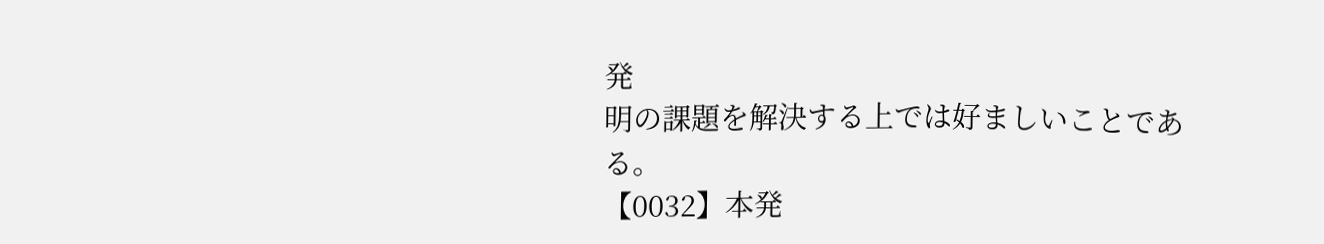発
明の課題を解決する上では好ましいことである。
【0032】本発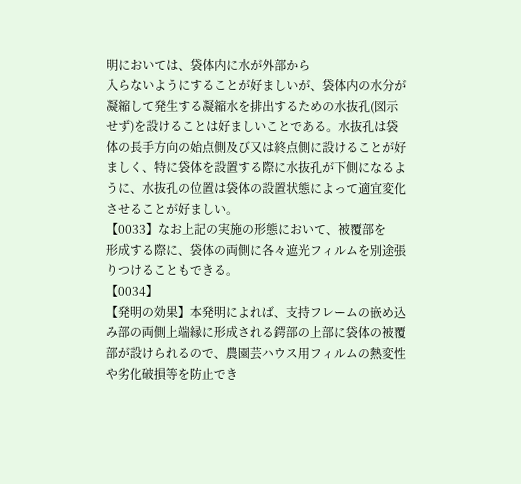明においては、袋体内に水が外部から
入らないようにすることが好ましいが、袋体内の水分が
凝縮して発生する凝縮水を排出するための水抜孔(図示
せず)を設けることは好ましいことである。水抜孔は袋
体の長手方向の始点側及び又は終点側に設けることが好
ましく、特に袋体を設置する際に水抜孔が下側になるよ
うに、水抜孔の位置は袋体の設置状態によって適宜変化
させることが好ましい。
【0033】なお上記の実施の形態において、被覆部を
形成する際に、袋体の両側に各々遮光フィルムを別途張
りつけることもできる。
【0034】
【発明の効果】本発明によれば、支持フレームの嵌め込
み部の両側上端縁に形成される鍔部の上部に袋体の被覆
部が設けられるので、農園芸ハウス用フィルムの熱変性
や劣化破損等を防止でき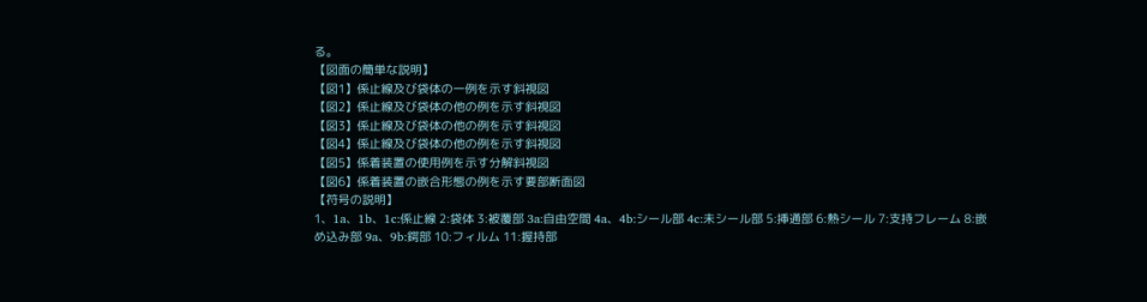る。
【図面の簡単な説明】
【図1】係止線及び袋体の一例を示す斜視図
【図2】係止線及び袋体の他の例を示す斜視図
【図3】係止線及び袋体の他の例を示す斜視図
【図4】係止線及び袋体の他の例を示す斜視図
【図5】係着装置の使用例を示す分解斜視図
【図6】係着装置の嵌合形態の例を示す要部断面図
【符号の説明】
1、1a、1b、1c:係止線 2:袋体 3:被覆部 3a:自由空間 4a、4b:シール部 4c:未シール部 5:挿通部 6:熱シール 7:支持フレーム 8:嵌め込み部 9a、9b:鍔部 10:フィルム 11:握持部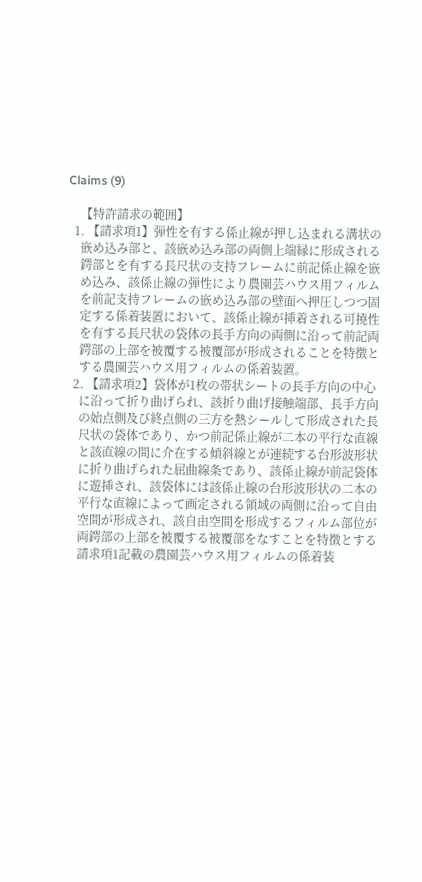Claims (9)

    【特許請求の範囲】
  1. 【請求項1】弾性を有する係止線が押し込まれる溝状の
    嵌め込み部と、該嵌め込み部の両側上端縁に形成される
    鍔部とを有する長尺状の支持フレームに前記係止線を嵌
    め込み、該係止線の弾性により農園芸ハウス用フィルム
    を前記支持フレームの嵌め込み部の壁面へ押圧しつつ固
    定する係着装置において、該係止線が挿着される可撓性
    を有する長尺状の袋体の長手方向の両側に沿って前記両
    鍔部の上部を被覆する被覆部が形成されることを特徴と
    する農園芸ハウス用フィルムの係着装置。
  2. 【請求項2】袋体が1枚の帯状シートの長手方向の中心
    に沿って折り曲げられ、該折り曲げ接触端部、長手方向
    の始点側及び終点側の三方を熱シールして形成された長
    尺状の袋体であり、かつ前記係止線が二本の平行な直線
    と該直線の間に介在する傾斜線とが連続する台形波形状
    に折り曲げられた屈曲線条であり、該係止線が前記袋体
    に遊挿され、該袋体には該係止線の台形波形状の二本の
    平行な直線によって画定される領域の両側に沿って自由
    空間が形成され、該自由空間を形成するフィルム部位が
    両鍔部の上部を被覆する被覆部をなすことを特徴とする
    請求項1記載の農園芸ハウス用フィルムの係着装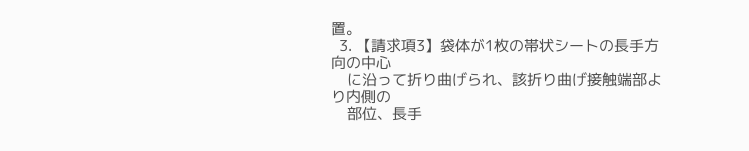置。
  3. 【請求項3】袋体が1枚の帯状シートの長手方向の中心
    に沿って折り曲げられ、該折り曲げ接触端部より内側の
    部位、長手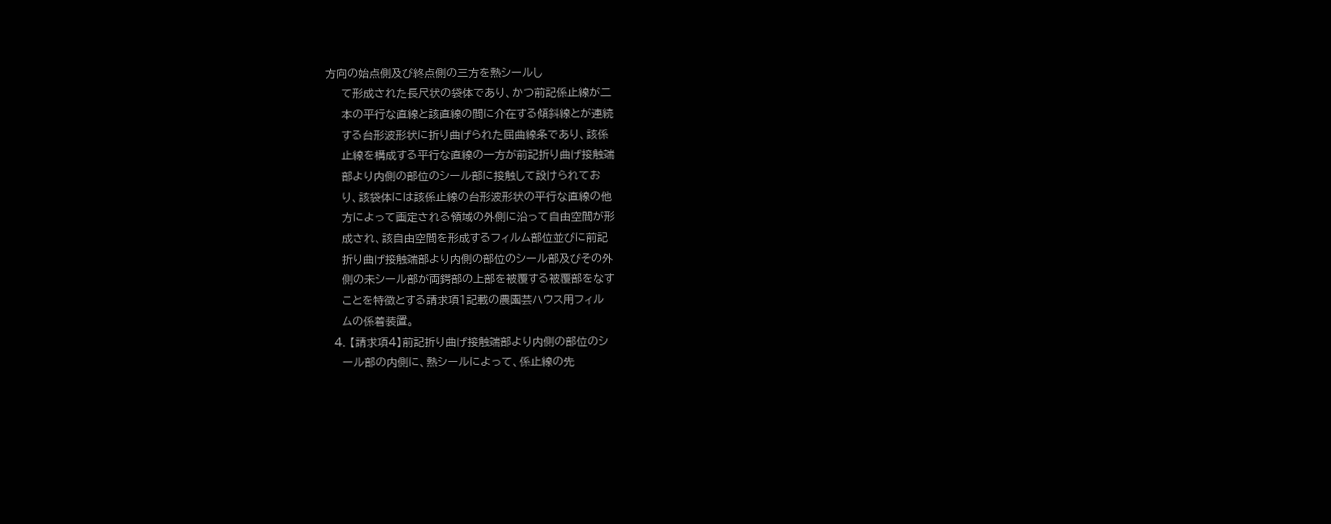方向の始点側及び終点側の三方を熱シールし
    て形成された長尺状の袋体であり、かつ前記係止線が二
    本の平行な直線と該直線の間に介在する傾斜線とが連続
    する台形波形状に折り曲げられた屈曲線条であり、該係
    止線を構成する平行な直線の一方が前記折り曲げ接触端
    部より内側の部位のシール部に接触して設けられてお
    り、該袋体には該係止線の台形波形状の平行な直線の他
    方によって画定される領域の外側に沿って自由空間が形
    成され、該自由空間を形成するフィルム部位並びに前記
    折り曲げ接触端部より内側の部位のシール部及びその外
    側の未シール部が両鍔部の上部を被覆する被覆部をなす
    ことを特徴とする請求項1記載の農園芸ハウス用フィル
    ムの係着装置。
  4. 【請求項4】前記折り曲げ接触端部より内側の部位のシ
    ール部の内側に、熱シールによって、係止線の先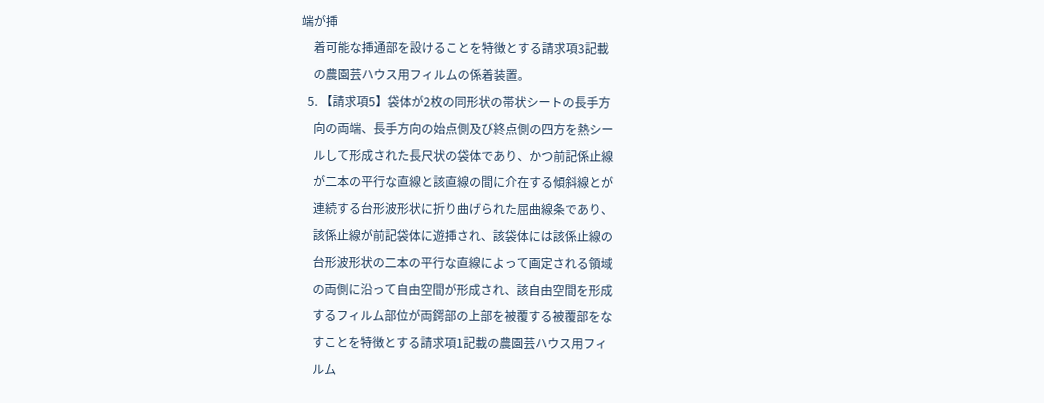端が挿
    着可能な挿通部を設けることを特徴とする請求項3記載
    の農園芸ハウス用フィルムの係着装置。
  5. 【請求項5】袋体が2枚の同形状の帯状シートの長手方
    向の両端、長手方向の始点側及び終点側の四方を熱シー
    ルして形成された長尺状の袋体であり、かつ前記係止線
    が二本の平行な直線と該直線の間に介在する傾斜線とが
    連続する台形波形状に折り曲げられた屈曲線条であり、
    該係止線が前記袋体に遊挿され、該袋体には該係止線の
    台形波形状の二本の平行な直線によって画定される領域
    の両側に沿って自由空間が形成され、該自由空間を形成
    するフィルム部位が両鍔部の上部を被覆する被覆部をな
    すことを特徴とする請求項1記載の農園芸ハウス用フィ
    ルム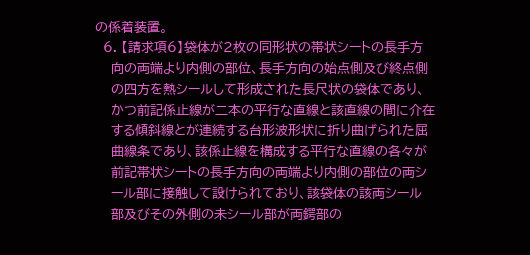の係着装置。
  6. 【請求項6】袋体が2枚の同形状の帯状シートの長手方
    向の両端より内側の部位、長手方向の始点側及び終点側
    の四方を熱シールして形成された長尺状の袋体であり、
    かつ前記係止線が二本の平行な直線と該直線の間に介在
    する傾斜線とが連続する台形波形状に折り曲げられた屈
    曲線条であり、該係止線を構成する平行な直線の各々が
    前記帯状シートの長手方向の両端より内側の部位の両シ
    ール部に接触して設けられており、該袋体の該両シール
    部及びその外側の未シール部が両鍔部の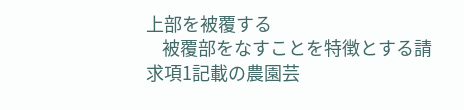上部を被覆する
    被覆部をなすことを特徴とする請求項1記載の農園芸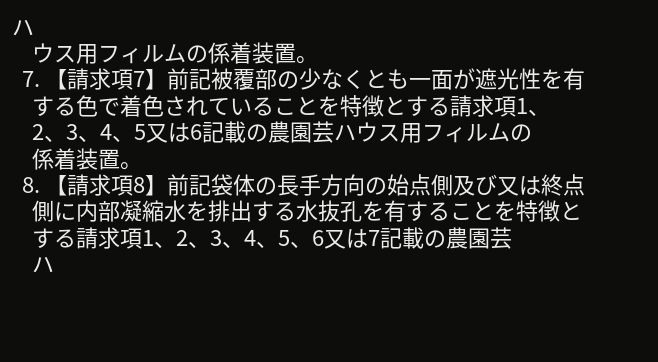ハ
    ウス用フィルムの係着装置。
  7. 【請求項7】前記被覆部の少なくとも一面が遮光性を有
    する色で着色されていることを特徴とする請求項1、
    2、3、4、5又は6記載の農園芸ハウス用フィルムの
    係着装置。
  8. 【請求項8】前記袋体の長手方向の始点側及び又は終点
    側に内部凝縮水を排出する水抜孔を有することを特徴と
    する請求項1、2、3、4、5、6又は7記載の農園芸
    ハ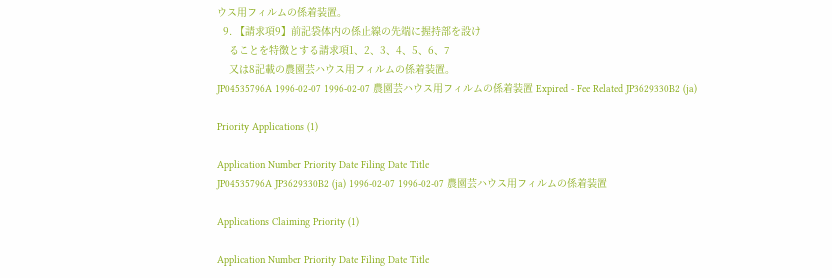ウス用フィルムの係着装置。
  9. 【請求項9】前記袋体内の係止線の先端に握持部を設け
    ることを特徴とする請求項1、2、3、4、5、6、7
    又は8記載の農園芸ハウス用フィルムの係着装置。
JP04535796A 1996-02-07 1996-02-07 農園芸ハウス用フィルムの係着装置 Expired - Fee Related JP3629330B2 (ja)

Priority Applications (1)

Application Number Priority Date Filing Date Title
JP04535796A JP3629330B2 (ja) 1996-02-07 1996-02-07 農園芸ハウス用フィルムの係着装置

Applications Claiming Priority (1)

Application Number Priority Date Filing Date Title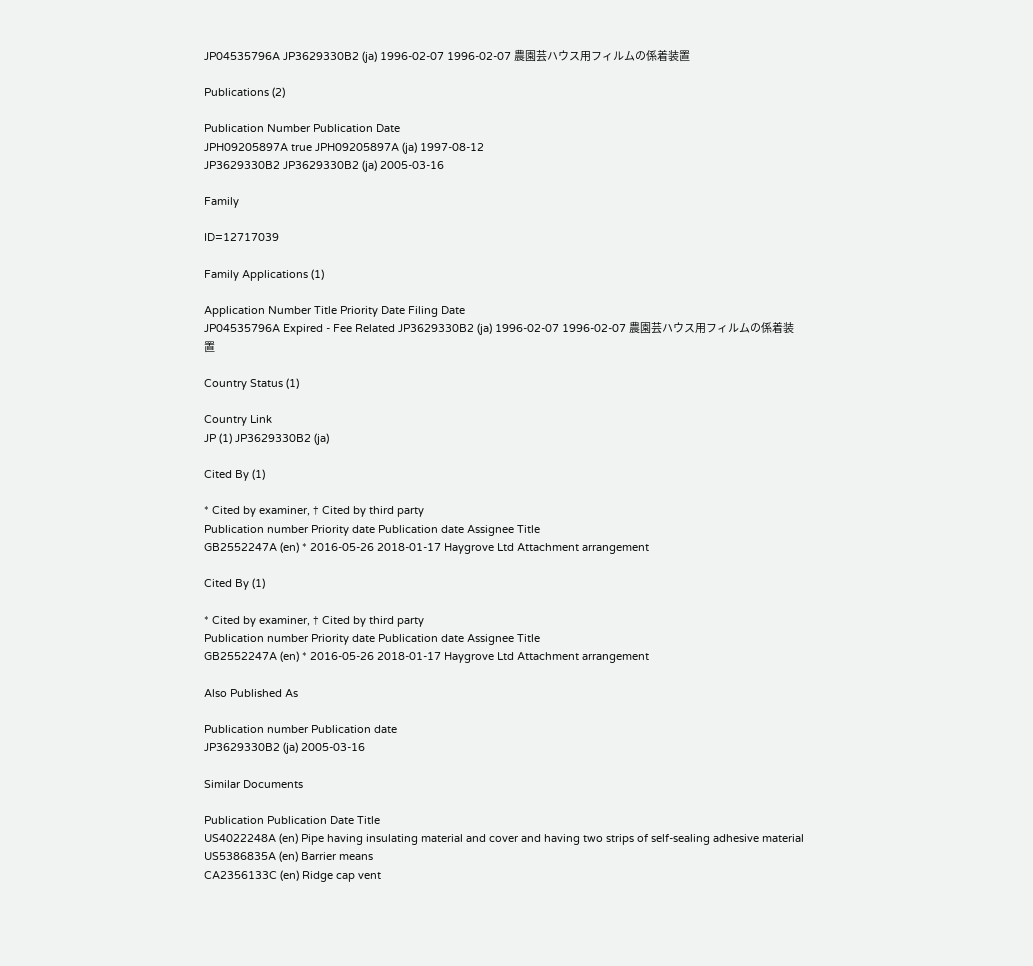JP04535796A JP3629330B2 (ja) 1996-02-07 1996-02-07 農園芸ハウス用フィルムの係着装置

Publications (2)

Publication Number Publication Date
JPH09205897A true JPH09205897A (ja) 1997-08-12
JP3629330B2 JP3629330B2 (ja) 2005-03-16

Family

ID=12717039

Family Applications (1)

Application Number Title Priority Date Filing Date
JP04535796A Expired - Fee Related JP3629330B2 (ja) 1996-02-07 1996-02-07 農園芸ハウス用フィルムの係着装置

Country Status (1)

Country Link
JP (1) JP3629330B2 (ja)

Cited By (1)

* Cited by examiner, † Cited by third party
Publication number Priority date Publication date Assignee Title
GB2552247A (en) * 2016-05-26 2018-01-17 Haygrove Ltd Attachment arrangement

Cited By (1)

* Cited by examiner, † Cited by third party
Publication number Priority date Publication date Assignee Title
GB2552247A (en) * 2016-05-26 2018-01-17 Haygrove Ltd Attachment arrangement

Also Published As

Publication number Publication date
JP3629330B2 (ja) 2005-03-16

Similar Documents

Publication Publication Date Title
US4022248A (en) Pipe having insulating material and cover and having two strips of self-sealing adhesive material
US5386835A (en) Barrier means
CA2356133C (en) Ridge cap vent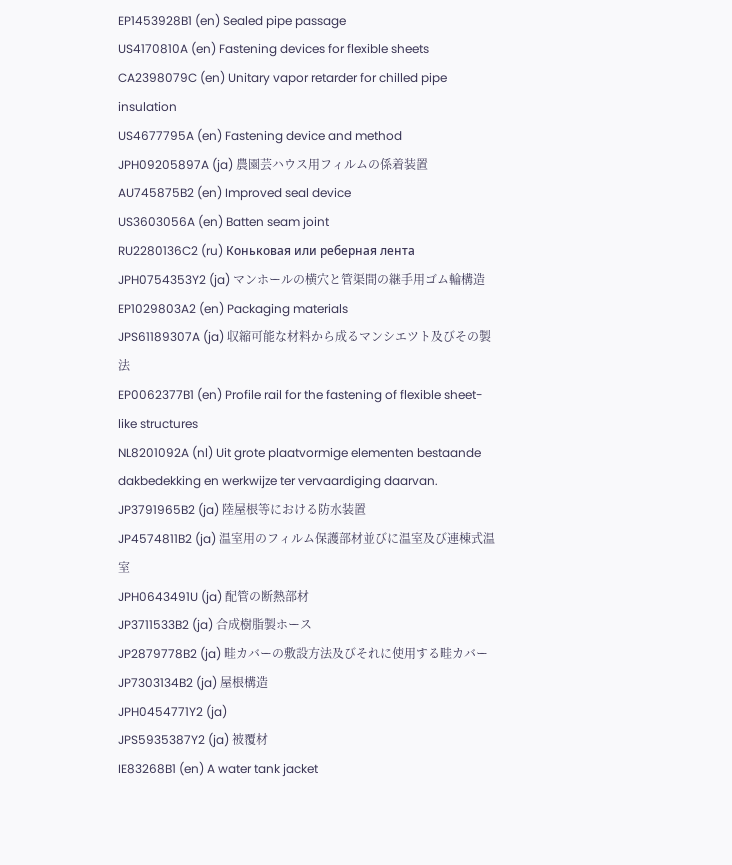EP1453928B1 (en) Sealed pipe passage
US4170810A (en) Fastening devices for flexible sheets
CA2398079C (en) Unitary vapor retarder for chilled pipe insulation
US4677795A (en) Fastening device and method
JPH09205897A (ja) 農園芸ハウス用フィルムの係着装置
AU745875B2 (en) Improved seal device
US3603056A (en) Batten seam joint
RU2280136C2 (ru) Коньковая или реберная лента
JPH0754353Y2 (ja) マンホールの横穴と管渠間の継手用ゴム輪構造
EP1029803A2 (en) Packaging materials
JPS61189307A (ja) 収縮可能な材料から成るマンシエツト及びその製法
EP0062377B1 (en) Profile rail for the fastening of flexible sheet-like structures
NL8201092A (nl) Uit grote plaatvormige elementen bestaande dakbedekking en werkwijze ter vervaardiging daarvan.
JP3791965B2 (ja) 陸屋根等における防水装置
JP4574811B2 (ja) 温室用のフィルム保護部材並びに温室及び連棟式温室
JPH0643491U (ja) 配管の断熱部材
JP3711533B2 (ja) 合成樹脂製ホース
JP2879778B2 (ja) 畦カバーの敷設方法及びそれに使用する畦カバー
JP7303134B2 (ja) 屋根構造
JPH0454771Y2 (ja)
JPS5935387Y2 (ja) 被覆材
IE83268B1 (en) A water tank jacket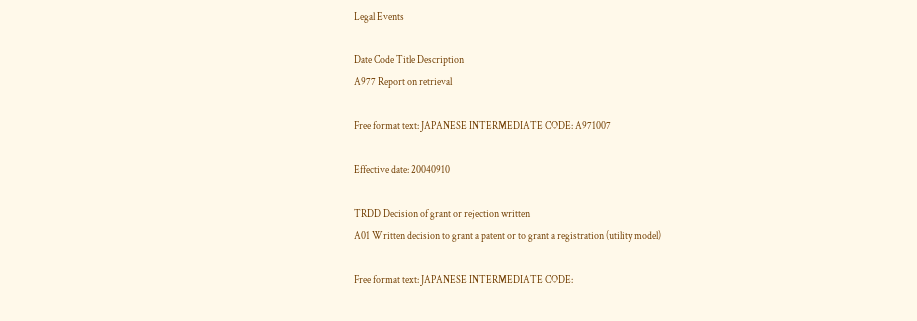Legal Events

Date Code Title Description
A977 Report on retrieval

Free format text: JAPANESE INTERMEDIATE CODE: A971007

Effective date: 20040910

TRDD Decision of grant or rejection written
A01 Written decision to grant a patent or to grant a registration (utility model)

Free format text: JAPANESE INTERMEDIATE CODE: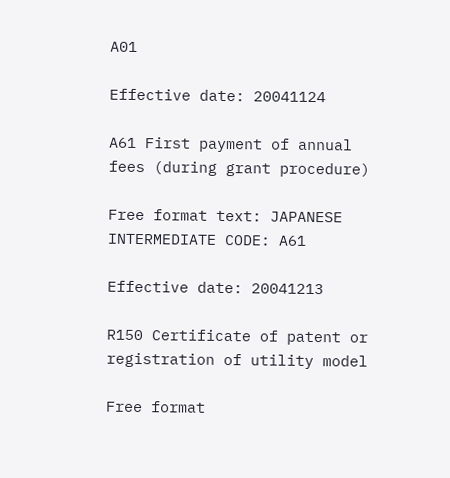A01

Effective date: 20041124

A61 First payment of annual fees (during grant procedure)

Free format text: JAPANESE INTERMEDIATE CODE: A61

Effective date: 20041213

R150 Certificate of patent or registration of utility model

Free format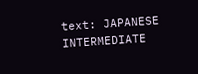text: JAPANESE INTERMEDIATE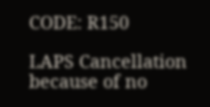CODE: R150

LAPS Cancellation because of no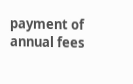payment of annual fees